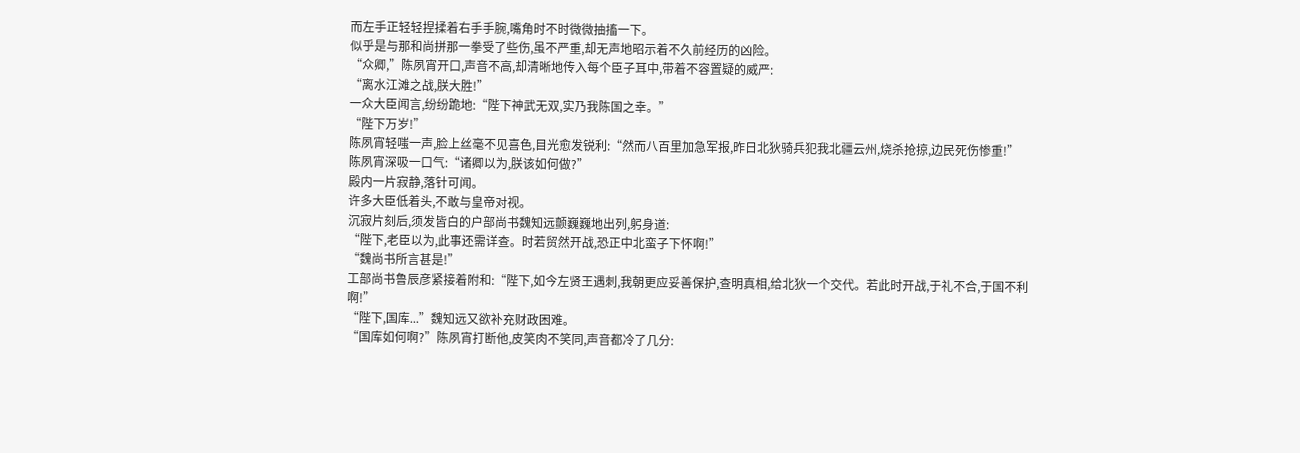而左手正轻轻捏揉着右手手腕,嘴角时不时微微抽搐一下。
似乎是与那和尚拼那一拳受了些伤,虽不严重,却无声地昭示着不久前经历的凶险。
“众卿,”陈夙宵开口,声音不高,却清晰地传入每个臣子耳中,带着不容置疑的威严:
“离水江滩之战,朕大胜!”
一众大臣闻言,纷纷跪地:“陛下神武无双,实乃我陈国之幸。”
“陛下万岁!”
陈夙宵轻嗤一声,脸上丝毫不见喜色,目光愈发锐利:“然而八百里加急军报,昨日北狄骑兵犯我北疆云州,烧杀抢掠,边民死伤惨重!”
陈夙宵深吸一口气:“诸卿以为,朕该如何做?”
殿内一片寂静,落针可闻。
许多大臣低着头,不敢与皇帝对视。
沉寂片刻后,须发皆白的户部尚书魏知远颤巍巍地出列,躬身道:
“陛下,老臣以为,此事还需详查。时若贸然开战,恐正中北蛮子下怀啊!”
“魏尚书所言甚是!”
工部尚书鲁辰彦紧接着附和:“陛下,如今左贤王遇刺,我朝更应妥善保护,查明真相,给北狄一个交代。若此时开战,于礼不合,于国不利啊!”
“陛下,国库...”魏知远又欲补充财政困难。
“国库如何啊?”陈夙宵打断他,皮笑肉不笑同,声音都冷了几分: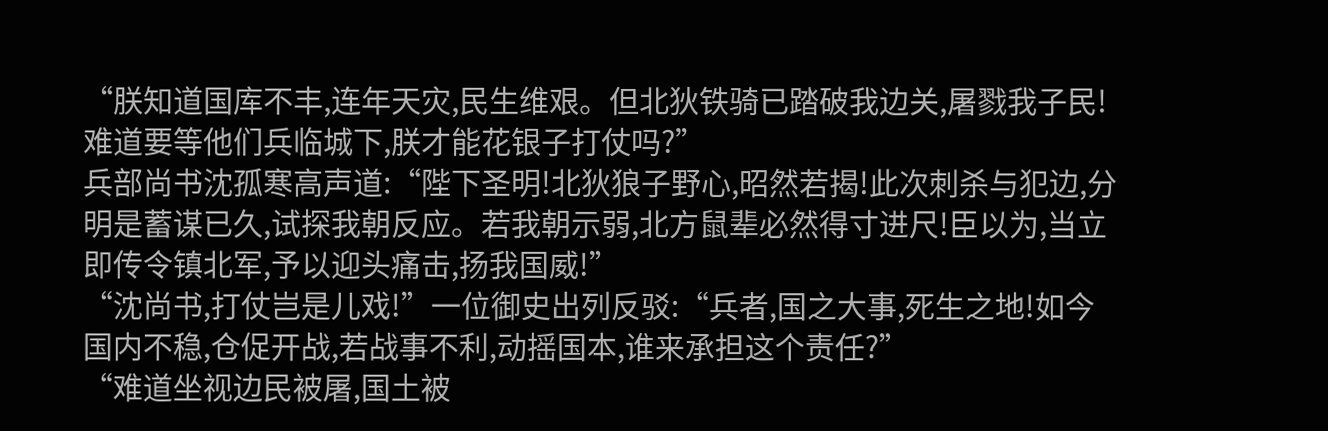“朕知道国库不丰,连年天灾,民生维艰。但北狄铁骑已踏破我边关,屠戮我子民!难道要等他们兵临城下,朕才能花银子打仗吗?”
兵部尚书沈孤寒高声道:“陛下圣明!北狄狼子野心,昭然若揭!此次刺杀与犯边,分明是蓄谋已久,试探我朝反应。若我朝示弱,北方鼠辈必然得寸进尺!臣以为,当立即传令镇北军,予以迎头痛击,扬我国威!”
“沈尚书,打仗岂是儿戏!”一位御史出列反驳:“兵者,国之大事,死生之地!如今国内不稳,仓促开战,若战事不利,动摇国本,谁来承担这个责任?”
“难道坐视边民被屠,国土被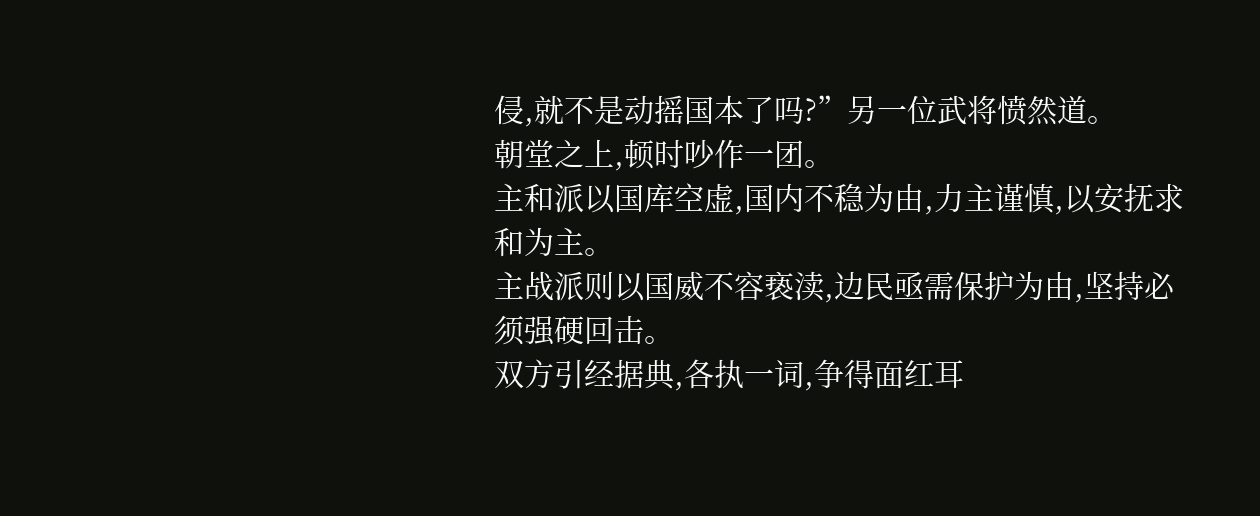侵,就不是动摇国本了吗?”另一位武将愤然道。
朝堂之上,顿时吵作一团。
主和派以国库空虚,国内不稳为由,力主谨慎,以安抚求和为主。
主战派则以国威不容亵渎,边民亟需保护为由,坚持必须强硬回击。
双方引经据典,各执一词,争得面红耳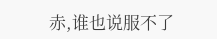赤,谁也说服不了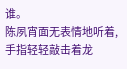谁。
陈夙宵面无表情地听着,手指轻轻敲击着龙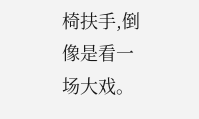椅扶手,倒像是看一场大戏。